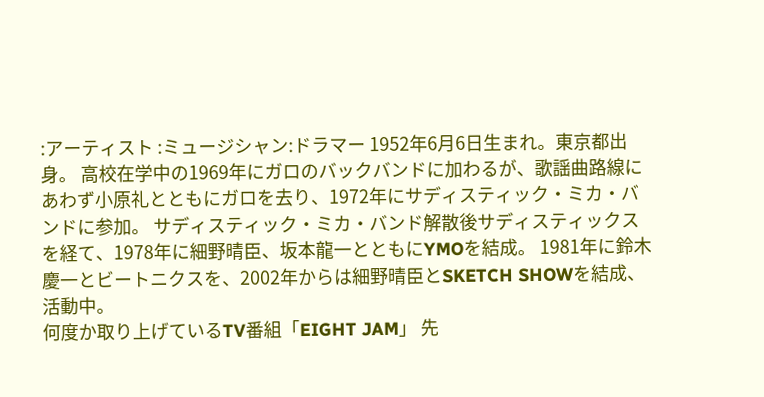:アーティスト :ミュージシャン:ドラマー 1952年6月6日生まれ。東京都出身。 高校在学中の1969年にガロのバックバンドに加わるが、歌謡曲路線にあわず小原礼とともにガロを去り、1972年にサディスティック・ミカ・バンドに参加。 サディスティック・ミカ・バンド解散後サディスティックスを経て、1978年に細野晴臣、坂本龍一とともにYMOを結成。 1981年に鈴木慶一とビートニクスを、2002年からは細野晴臣とSKETCH SHOWを結成、活動中。
何度か取り上げているTV番組「EIGHT JAM」 先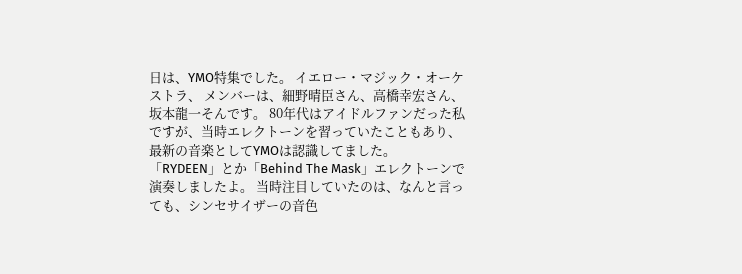日は、YMO特集でした。 イエロー・マジック・オーケストラ、 メンバーは、細野晴臣さん、高橋幸宏さん、坂本龍一そんです。 80年代はアイドルファンだった私ですが、当時エレクトーンを習っていたこともあり、 最新の音楽としてYMOは認識してました。 「RYDEEN」とか「Behind The Mask」エレクトーンで演奏しましたよ。 当時注目していたのは、なんと言っても、シンセサイザーの音色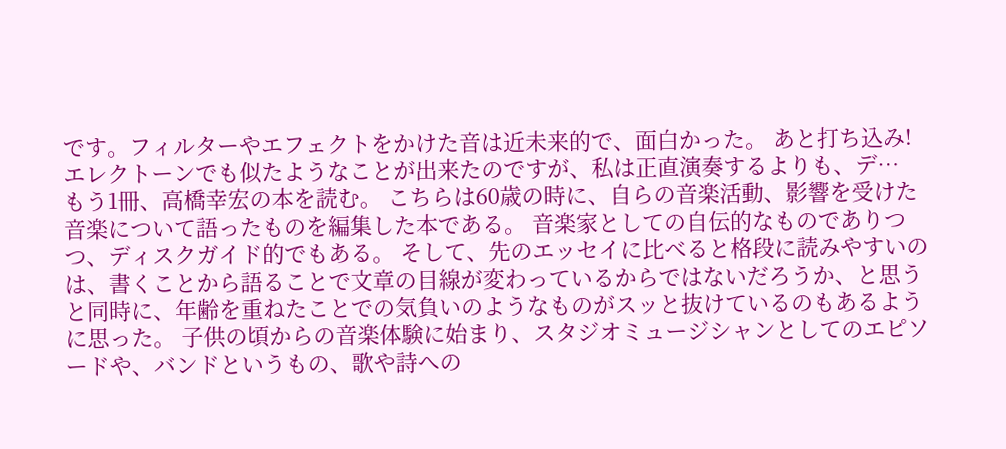です。フィルターやエフェクトをかけた音は近未来的で、面白かった。 あと打ち込み! エレクトーンでも似たようなことが出来たのですが、私は正直演奏するよりも、デ…
もう1冊、高橋幸宏の本を読む。 こちらは60歳の時に、自らの音楽活動、影響を受けた音楽について語ったものを編集した本である。 音楽家としての自伝的なものでありつつ、ディスクガイド的でもある。 そして、先のエッセイに比べると格段に読みやすいのは、書くことから語ることで文章の目線が変わっているからではないだろうか、と思うと同時に、年齢を重ねたことでの気負いのようなものがスッと抜けているのもあるように思った。 子供の頃からの音楽体験に始まり、スタジオミュージシャンとしてのエピソードや、バンドというもの、歌や詩への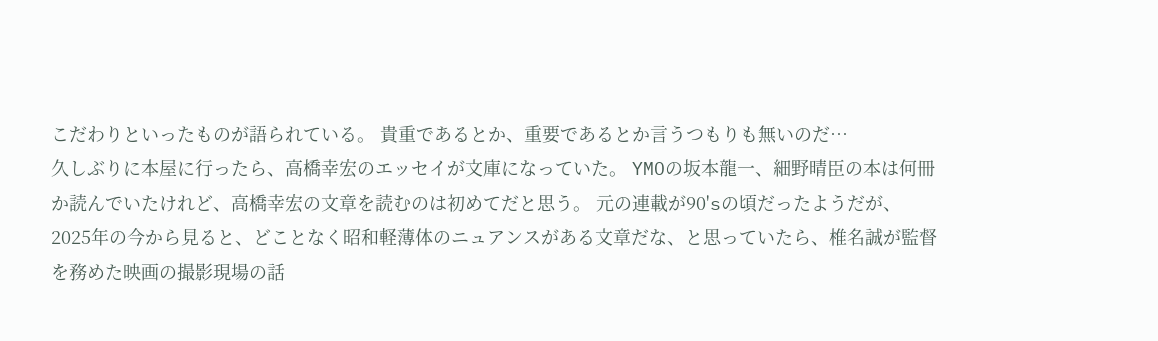こだわりといったものが語られている。 貴重であるとか、重要であるとか言うつもりも無いのだ…
久しぶりに本屋に行ったら、高橋幸宏のエッセイが文庫になっていた。 YMOの坂本龍一、細野晴臣の本は何冊か読んでいたけれど、高橋幸宏の文章を読むのは初めてだと思う。 元の連載が90'sの頃だったようだが、2025年の今から見ると、どことなく昭和軽薄体のニュアンスがある文章だな、と思っていたら、椎名誠が監督を務めた映画の撮影現場の話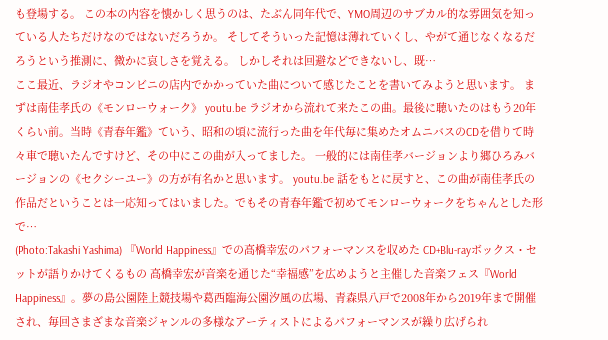も登場する。 この本の内容を懐かしく思うのは、たぶん同年代で、YMO周辺のサブカル的な雰囲気を知っている人たちだけなのではないだろうか。 そしてそういった記憶は薄れていくし、やがて通じなくなるだろうという推測に、微かに哀しさを覚える。 しかしそれは回避などできないし、既…
ここ最近、ラジオやコンビニの店内でかかっていた曲について感じたことを書いてみようと思います。 まずは南佳孝氏の《モンローウォーク》 youtu.be ラジオから流れて来たこの曲。最後に聴いたのはもう20年くらい前。当時《青春年鑑》ていう、昭和の頃に流行った曲を年代毎に集めたオムニバスのCDを借りて時々車で聴いたんですけど、その中にこの曲が入ってました。 一般的には南佳孝バージョンより郷ひろみバージョンの《セクシーユー》の方が有名かと思います。 youtu.be 話をもとに戻すと、この曲が南佳孝氏の作品だということは一応知ってはいました。でもその青春年鑑で初めてモンローウォークをちゃんとした形で…
(Photo:Takashi Yashima) 『World Happiness』での高橋幸宏のパフォーマンスを収めた CD+Blu-rayボックス・セットが語りかけてくるもの 高橋幸宏が音楽を通じた“幸福感”を広めようと主催した音楽フェス『World Happiness』。夢の島公園陸上競技場や葛西臨海公園汐風の広場、青森県八戸で2008年から2019年まで開催され、毎回さまざまな音楽ジャンルの多様なアーティストによるパフォーマンスが繰り広げられ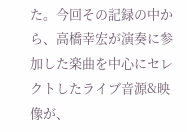た。今回その記録の中から、高橋幸宏が演奏に参加した楽曲を中心にセレクトしたライブ音源&映像が、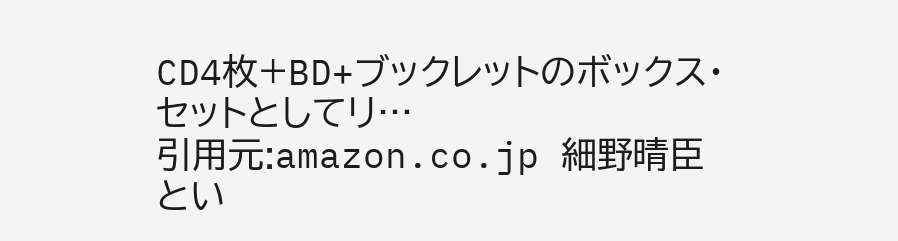CD4枚+BD+ブックレットのボックス・セットとしてリ…
引用元:amazon.co.jp 細野晴臣とい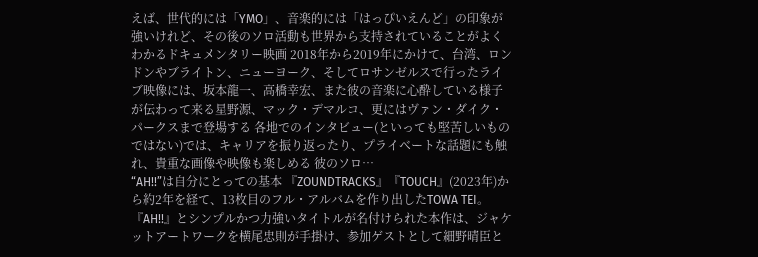えば、世代的には「YMO」、音楽的には「はっぴいえんど」の印象が強いけれど、その後のソロ活動も世界から支持されていることがよくわかるドキュメンタリー映画 2018年から2019年にかけて、台湾、ロンドンやブライトン、ニューヨーク、そしてロサンゼルスで行ったライブ映像には、坂本龍一、高橋幸宏、また彼の音楽に心酔している様子が伝わって来る星野源、マック・デマルコ、更にはヴァン・ダイク・パークスまで登場する 各地でのインタビュー(といっても堅苦しいものではない)では、キャリアを振り返ったり、プライベートな話題にも触れ、貴重な画像や映像も楽しめる 彼のソロ…
“AH!!”は自分にとっての基本 『ZOUNDTRACKS』『TOUCH』(2023年)から約2年を経て、13枚目のフル・アルバムを作り出したTOWA TEI。『AH!!』とシンプルかつ力強いタイトルが名付けられた本作は、ジャケットアートワークを横尾忠則が手掛け、参加ゲストとして細野晴臣と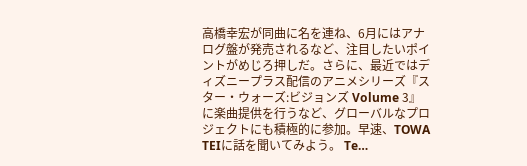高橋幸宏が同曲に名を連ね、6月にはアナログ盤が発売されるなど、注目したいポイントがめじろ押しだ。さらに、最近ではディズニープラス配信のアニメシリーズ『スター・ウォーズ:ビジョンズ Volume 3』に楽曲提供を行うなど、グローバルなプロジェクトにも積極的に参加。早速、TOWA TEIに話を聞いてみよう。 Te…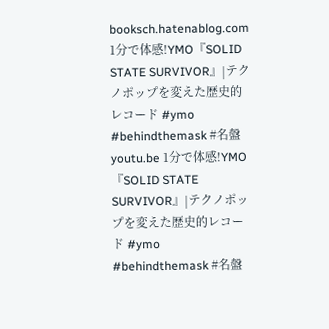booksch.hatenablog.com 1分で体感!YMO『SOLID STATE SURVIVOR』|テクノポップを変えた歴史的レコード #ymo #behindthemask #名盤 youtu.be 1分で体感!YMO『SOLID STATE SURVIVOR』|テクノポップを変えた歴史的レコード #ymo #behindthemask #名盤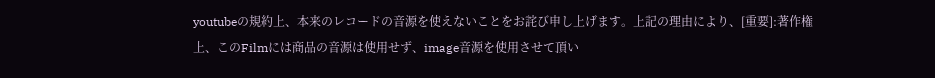youtubeの規約上、本来のレコードの音源を使えないことをお詫び申し上げます。上記の理由により、[重要]:著作権上、このFilmには商品の音源は使用せず、image音源を使用させて頂い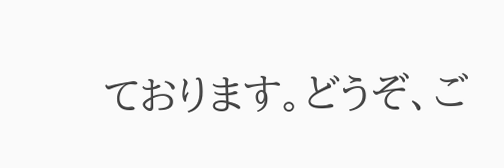ております。どうぞ、ご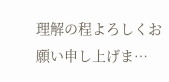理解の程よろしくお願い申し上げま…